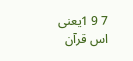7 9 1یعنی اس قرآن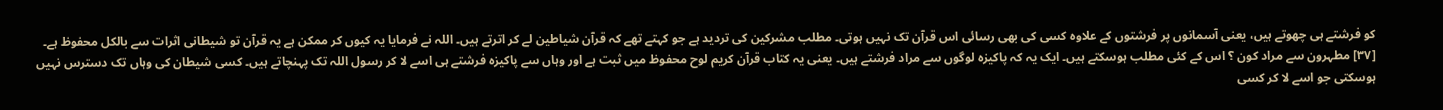کو فرشتے ہی چھوتے ہیں، یعنی آسمانوں پر فرشتوں کے علاوہ کسی کی بھی رسائی اس قرآن تک نہیں ہوتی۔ مطلب مشرکین کی تردید ہے جو کہتے تھے کہ قرآن شیاطین لے کر اترتے ہیں۔ اللہ نے فرمایا یہ کیوں کر ممکن ہے یہ قرآن تو شیطانی اثرات سے بالکل محفوظ ہے۔
[٣٧] مطہرون سے مراد کون ؟ اس کے کئی مطلب ہوسکتے ہیں۔ ایک یہ کہ پاکیزہ لوگوں سے مراد فرشتے ہیں۔ یعنی یہ کتاب قرآن کریم لوح محفوظ میں ثبت ہے اور وہاں سے پاکیزہ فرشتے ہی اسے لا کر رسول اللہ تک پہنچاتے ہیں۔ کسی شیطان کی وہاں تک دسترس نہیں ہوسکتی جو اسے لا کر کسی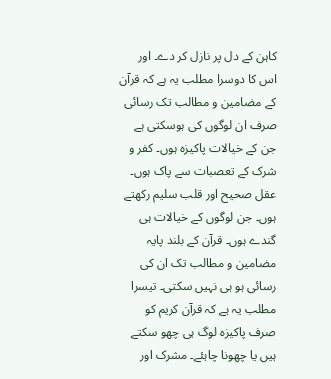کاہن کے دل پر نازل کر دے۔ اور اس کا دوسرا مطلب یہ ہے کہ قرآن کے مضامین و مطالب تک رسائی صرف ان لوگوں کی ہوسکتی ہے جن کے خیالات پاکیزہ ہوں۔ کفر و شرک کے تعصبات سے پاک ہوں۔ عقل صحیح اور قلب سلیم رکھتے ہوں۔ جن لوگوں کے خیالات ہی گندے ہوں۔ قرآن کے بلند پایہ مضامین و مطالب تک ان کی رسائی ہو ہی نہیں سکتی۔ تیسرا مطلب یہ ہے کہ قرآن کریم کو صرف پاکیزہ لوگ ہی چھو سکتے ہیں یا چھونا چاہئے۔ مشرک اور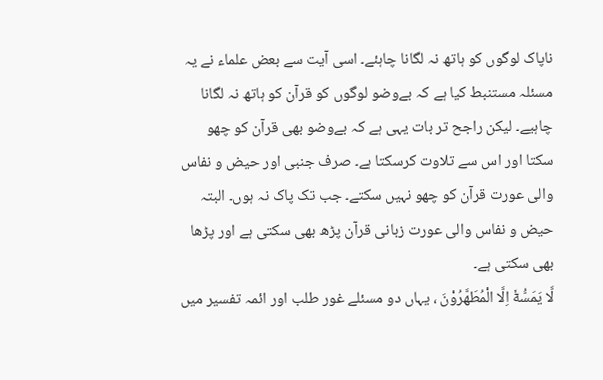ناپاک لوگوں کو ہاتھ نہ لگانا چاہئے۔ اسی آیت سے بعض علماء نے یہ مسئلہ مستنبط کیا ہے کہ بےوضو لوگوں کو قرآن کو ہاتھ نہ لگانا چاہیے۔ لیکن راجح تر بات یہی ہے کہ بےوضو بھی قرآن کو چھو سکتا اور اس سے تلاوت کرسکتا ہے۔ صرف جنبی اور حیض و نفاس والی عورت قرآن کو چھو نہیں سکتے۔ جب تک پاک نہ ہوں۔ البتہ حیض و نفاس والی عورت زبانی قرآن پڑھ بھی سکتی ہے اور پڑھا بھی سکتی ہے۔
لَّا يَمَسُّهٗٓ اِلَّا الْمُطَهَّرُوْنَ ، یہاں دو مسئلے غور طلب اور ائمہ تفسیر میں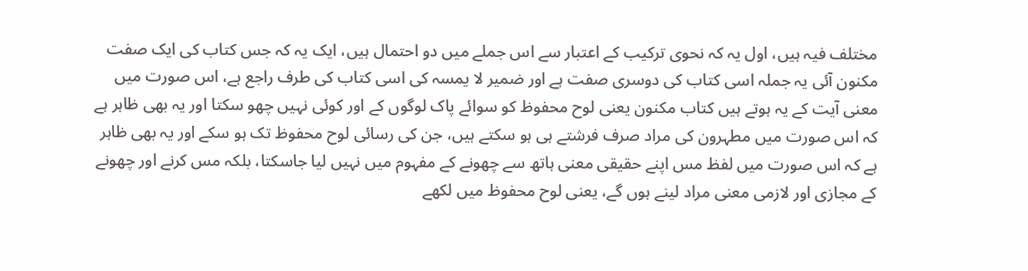مختلف فیہ ہیں، اول یہ کہ نحوی ترکیب کے اعتبار سے اس جملے میں دو احتمال ہیں، ایک یہ کہ جس کتاب کی ایک صفت مکنون آئی یہ جملہ اسی کتاب کی دوسری صفت ہے اور ضمیر لا یمسہ کی اسی کتاب کی طرف راجع ہے، اس صورت میں معنی آیت کے یہ ہوتے ہیں کتاب مکنون یعنی لوح محفوظ کو سوائے پاک لوگوں کے اور کوئی نہیں چھو سکتا اور یہ بھی ظاہر ہے کہ اس صورت میں مطہرون کی مراد صرف فرشتے ہی ہو سکتے ہیں، جن کی رسائی لوح محفوظ تک ہو سکے اور یہ بھی ظاہر ہے کہ اس صورت میں لفظ مس اپنے حقیقی معنی ہاتھ سے چھونے کے مفہوم میں نہیں لیا جاسکتا، بلکہ مس کرنے اور چھونے کے مجازی اور لازمی معنی مراد لینے ہوں گے، یعنی لوح محفوظ میں لکھے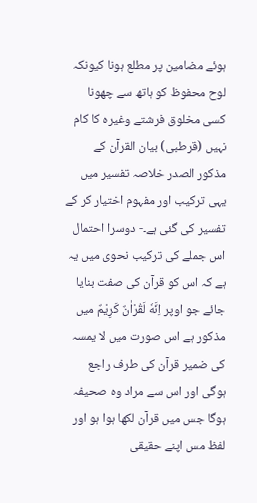ہوئے مضامین پر مطلع ہونا کیونکہ لوح محفوظ کو ہاتھ سے چھونا کسی مخلوق فرشتے وغیرہ کا کام نہیں (قرطبی) بیان القرآن کے مذکور الصدر خلاصہ تفسیر میں یہی ترکیب اور مفہوم اختیار کر کے تفسیر کی گئی ہے۔- دوسرا احتمال اس جملے کی ترکیب نحوی میں یہ ہے کہ اس کو قرآن کی صفت بنایا جائے جو اوپر اِنَّهٗ لَقُرْاٰنٌ كَرِيْمٌ میں مذکور ہے اس صورت میں لا یمسہ کی ضمیر قرآن کی طرف راجع ہوگی اور اس سے مراد وہ صحیفہ ہوگا جس میں قرآن لکھا ہوا ہو اور لفظ مس اپنے حقیقی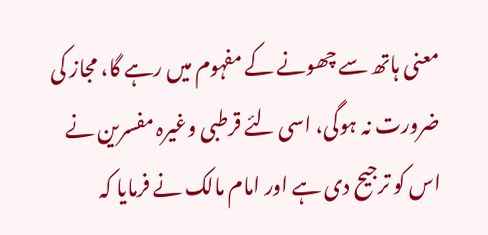معنی ہاتھ سے چھونے کے مفہوم میں رہے گا، مجاز کی ضرورت نہ ہوگی، اسی لئے قرطبی وغیرہ مفسرین نے اس کو ترجیح دی ہے اور امام مالک نے فرمایا کہ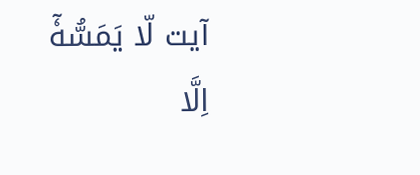آیت لّا يَمَسُّهٗٓ اِلَّا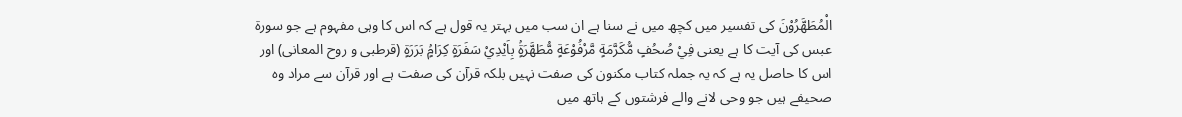الْمُطَهَّرُوْنَ کی تفسیر میں کچھ میں نے سنا ہے ان سب میں بہتر یہ قول ہے کہ اس کا وہی مفہوم ہے جو سورة عبس کی آیت کا ہے یعنی فِيْ صُحُفٍ مُّكَرَّمَةٍ مَّرْفُوْعَةٍ مُّطَهَّرَةٍۢ بِاَيْدِيْ سَفَرَةٍ كِرَامٍۢ بَرَرَةٍ (قرطبی و روح المعانی) اور اس کا حاصل یہ ہے کہ یہ جملہ کتاب مکنون کی صفت نہیں بلکہ قرآن کی صفت ہے اور قرآن سے مراد وہ صحیفے ہیں جو وحی لانے والے فرشتوں کے ہاتھ میں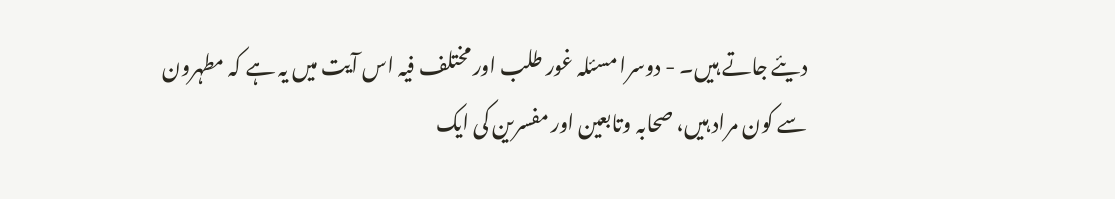دیئے جاتے ہیں۔ - دوسرا مسئلہ غور طلب اور مختلف فیہ اس آیت میں یہ ہے کہ مطہرون سے کون مراد ہیں، صحابہ وتابعین اور مفسرین کی ایک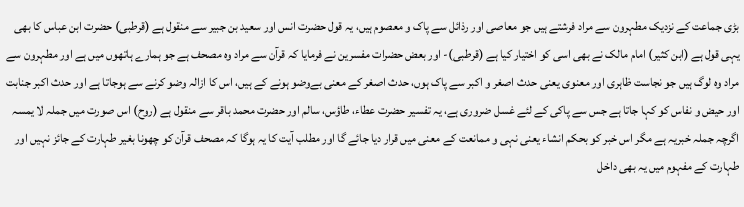بڑی جماعت کے نزدیک مطہرون سے مراد فرشتے ہیں جو معاصی اور رذائل سے پاک و معصوم ہیں، یہ قول حضرت انس اور سعید بن جبیر سے منقول ہے (قرطبی) حضرت ابن عباس کا بھی یہی قول ہے (ابن کثیر) امام مالک نے بھی اسی کو اختیار کیا ہے (قرطبی)- اور بعض حضرات مفسرین نے فرمایا کہ قرآن سے مراد وہ مصحف ہے جو ہمارے ہاتھوں میں ہے اور مطہرون سے مراد وہ لوگ ہیں جو نجاست ظاہری اور معنوی یعنی حدث اصغر و اکبر سے پاک ہوں، حدث اصغر کے معنی بےوضو ہونے کے ہیں، اس کا ازالہ وضو کرنے سے ہوجاتا ہے اور حدث اکبر جنابت اور حیض و نفاس کو کہا جاتا ہے جس سے پاکی کے لئے غسل ضروری ہے، یہ تفسیر حضرت عطاء، طاؤس، سالم اور حضرت محمد باقر سے منقول ہے (روح) اس صورت میں جملہ لا یمسہ اگرچہ جملہ خبریہ ہے مگر اس خبر کو بحکم انشاء یعنی نہی و ممانعت کے معنی میں قرار دیا جائے گا اور مطلب آیت کا یہ ہوگا کہ مصحف قرآن کو چھونا بغیر طہارت کے جائز نہیں اور طہارت کے مفہوم میں یہ بھی داخل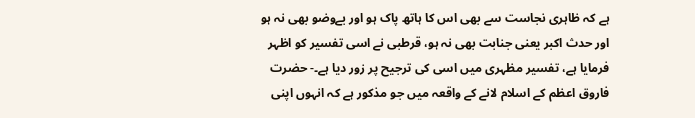ہے کہ ظاہری نجاست سے بھی اس کا ہاتھ پاک ہو اور بےوضو بھی نہ ہو اور حدث اکبر یعنی جنابت بھی نہ ہو، قرطبی نے اسی تفسیر کو اظہر فرمایا ہے، تفسیر مظہری میں اسی کی ترجیح پر زور دیا ہے۔- حضرت فاروق اعظم کے اسلام لانے کے واقعہ میں جو مذکور ہے کہ انہوں اپنی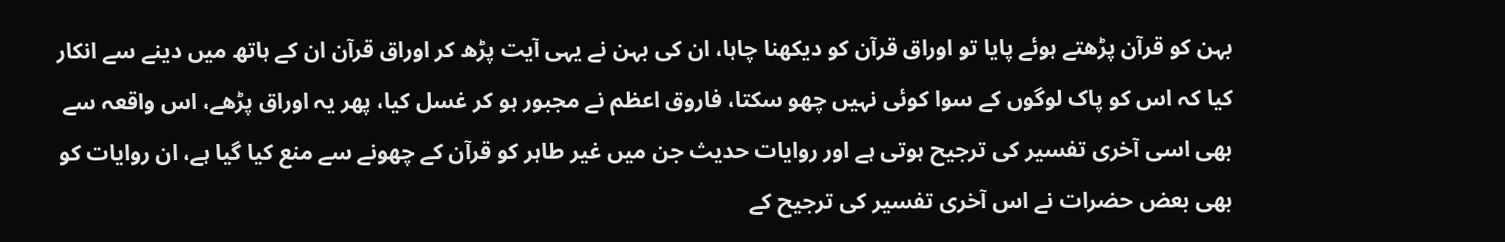بہن کو قرآن پڑھتے ہوئے پایا تو اوراق قرآن کو دیکھنا چاہا، ان کی بہن نے یہی آیت پڑھ کر اوراق قرآن ان کے ہاتھ میں دینے سے انکار کیا کہ اس کو پاک لوگوں کے سوا کوئی نہیں چھو سکتا، فاروق اعظم نے مجبور ہو کر غسل کیا، پھر یہ اوراق پڑھے، اس واقعہ سے بھی اسی آخری تفسیر کی ترجیح ہوتی ہے اور روایات حدیث جن میں غیر طاہر کو قرآن کے چھونے سے منع کیا گیا ہے، ان روایات کو بھی بعض حضرات نے اس آخری تفسیر کی ترجیح کے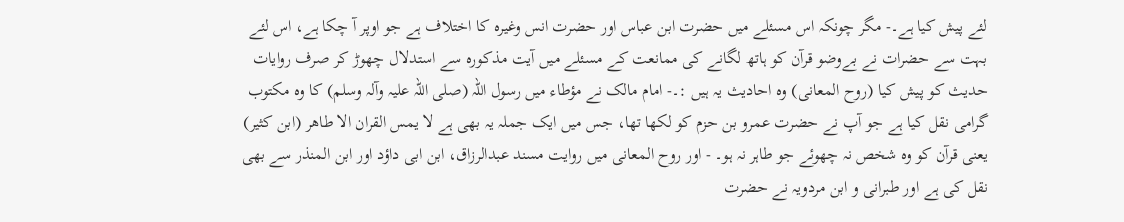لئے پیش کیا ہے۔- مگر چونکہ اس مسئلے میں حضرت ابن عباس اور حضرت انس وغیرہ کا اختلاف ہے جو اوپر آ چکا ہے، اس لئے بہت سے حضرات نے بےوضو قرآن کو ہاتھ لگانے کی ممانعت کے مسئلے میں آیت مذکورہ سے استدلال چھوڑ کر صرف روایات حدیث کو پیش کیا (روح المعانی) وہ احادیث یہ ہیں :۔- امام مالک نے مؤطاء میں رسول اللہ (صلی اللہ علیہ وآلہ وسلم) کا وہ مکتوب گرامی نقل کیا ہے جو آپ نے حضرت عمرو بن حزم کو لکھا تھا، جس میں ایک جملہ یہ بھی ہے لا یمس القران الا طاھر (ابن کثیر) یعنی قرآن کو وہ شخص نہ چھوئے جو طاہر نہ ہو۔ - اور روح المعانی میں روایت مسند عبدالرزاق، ابن ابی داؤد اور ابن المنذر سے بھی نقل کی ہے اور طبرانی و ابن مردویہ نے حضرت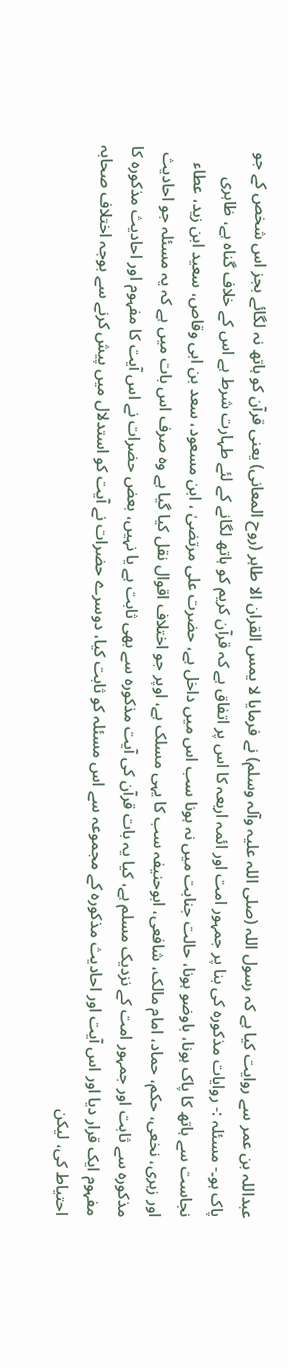عبداللہ بن عمر سے روایت کیا ہے کہ رسول اللہ (صلی اللہ علیہ وآلہ وسلم) نے فرمایا لا یمس القران الا طاہر (روح المعانی) یعنی قرآن کو ہاتھ نہ لگائے بجز اس شخص کے جو پاک ہو۔- مسئلہ :- روایات مذکورہ کی بنا پر جمہور امت اور ائمہ اربعہ کا اس پر اتفاق ہے کہ قرآن کریم کو ہاتھ لگانے کے لئے طہارت شرط ہے اس کے خلاف گناہ ہے، ظاہری نجاست سے ہاتھ کا پاک ہونا، باوضو ہونا، حالت جنابت میں نہ ہونا سب اس میں داخل ہے، حضرت علی مرتضیٰ ، ابن مسعود، سعد بن ابی وقاص، سعید ابن زید، عطاء اور زہری، نخعی، حکم، حماد، امام مالک، شافعی، ابوحنیفہ سب کا یہی مسلک ہے، اوپر جو اختلاف اقوال نقل کیا گیا ہے وہ صرف اس بات میں ہے کہ یہ مسئلہ جو احادیث مذکورہ سے ثابت اور جمہور امت کے نزدیک مسلم ہے، کیا یہ بات قرآن کی آیت مذکورہ سے بھی ثابت ہے یا نہیں، بعض حضرات نے اس آیت کا مفہوم اور احادیث مذکورہ کا مفہوم ایک قرار دیا اور اس آیت اور احادیث مذکورہ کے مجموعہ سے اس مسئلہ کو ثابت کیا، دوسرے حضرات نے آیت کو استدلال میں پیش کرنے سے بوجہ اختلاف صحابہ احتیاط کی، لیکن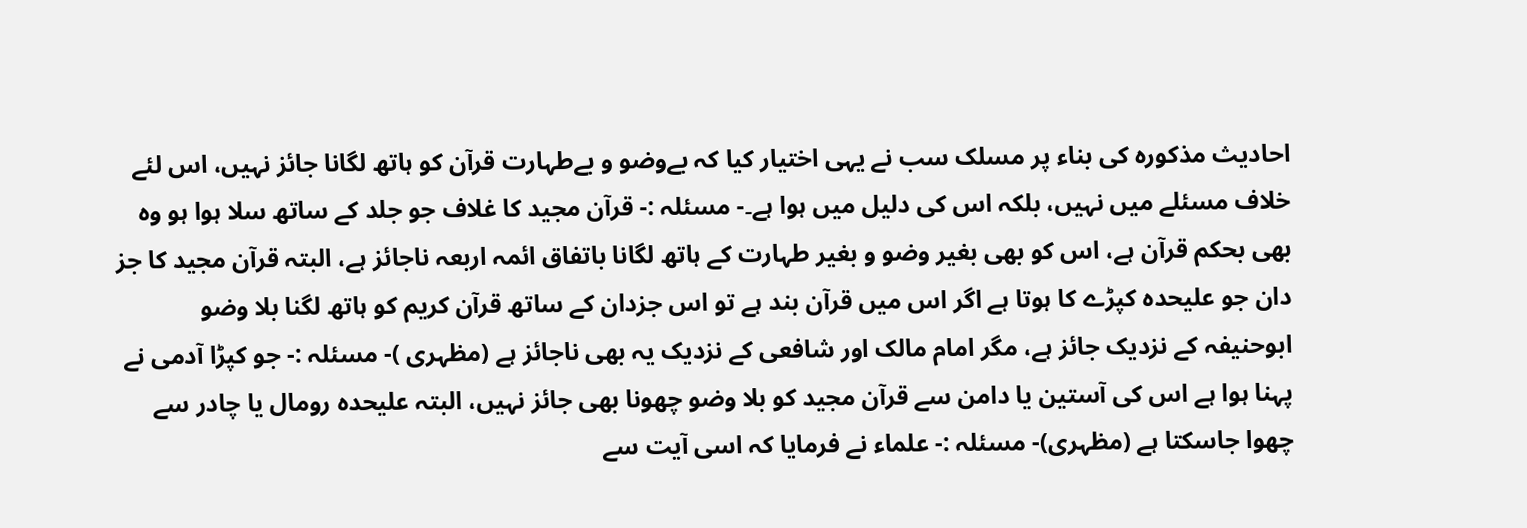احادیث مذکورہ کی بناء پر مسلک سب نے یہی اختیار کیا کہ بےوضو و بےطہارت قرآن کو ہاتھ لگانا جائز نہیں، اس لئے خلاف مسئلے میں نہیں، بلکہ اس کی دلیل میں ہوا ہے۔- مسئلہ :- قرآن مجید کا غلاف جو جلد کے ساتھ سلا ہوا ہو وہ بھی بحکم قرآن ہے، اس کو بھی بغیر وضو و بغیر طہارت کے ہاتھ لگانا باتفاق ائمہ اربعہ ناجائز ہے، البتہ قرآن مجید کا جز دان جو علیحدہ کپڑے کا ہوتا ہے اگر اس میں قرآن بند ہے تو اس جزدان کے ساتھ قرآن کریم کو ہاتھ لگنا بلا وضو ابوحنیفہ کے نزدیک جائز ہے، مگر امام مالک اور شافعی کے نزدیک یہ بھی ناجائز ہے (مظہری )- مسئلہ :- جو کپڑا آدمی نے پہنا ہوا ہے اس کی آستین یا دامن سے قرآن مجید کو بلا وضو چھونا بھی جائز نہیں، البتہ علیحدہ رومال یا چادر سے چھوا جاسکتا ہے (مظہری)- مسئلہ :- علماء نے فرمایا کہ اسی آیت سے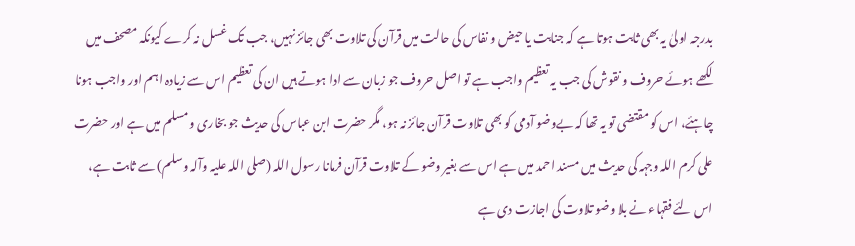بدرجہ اولیٰ یہ بھی ثابت ہوتا ہے کہ جنابت یا حیض و نفاس کی حالت میں قرآن کی تلاوت بھی جائز نہیں، جب تک غسل نہ کرے کیونکہ مصحف میں لکھے ہوئے حروف و نقوش کی جب یہ تعظیم واجب ہے تو اصل حروف جو زبان سے ادا ہوتے ہیں ان کی تعظیم اس سے زیادہ اہم اور واجب ہونا چاہئے، اس کو مقتضی تو یہ تھا کہ بےوضو آدمی کو بھی تلاوت قرآن جائز نہ ہو، مگر حضرت ابن عباس کی حدیث جو بخاری و مسلم میں ہے اور حضرت علی کرم اللہ وجہہ کی حدیث میں مسند احمد میں ہے اس سے بغیر وضو کے تلاوت قرآن فرمانا رسول اللہ (صلی اللہ علیہ وآلہ وسلم) سے ثابت ہے، اس لئے فقہاء نے بلا وضو تلاوت کی اجازت دی ہے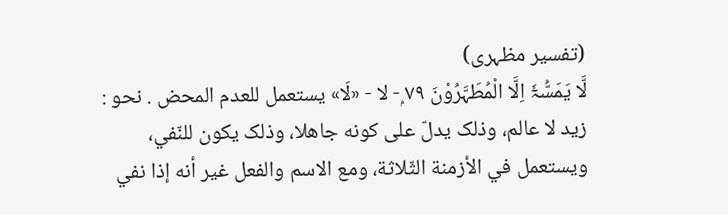(تفسیر مظہری)
لَّا يَمَسُّہٗٓ اِلَّا الْمُطَہَّرُوْنَ ٧٩ ۭ- لا - «لَا» يستعمل للعدم المحض . نحو : زيد لا عالم، وذلک يدلّ علی كونه جاهلا، وذلک يكون للنّفي، ويستعمل في الأزمنة الثّلاثة، ومع الاسم والفعل غير أنه إذا نفي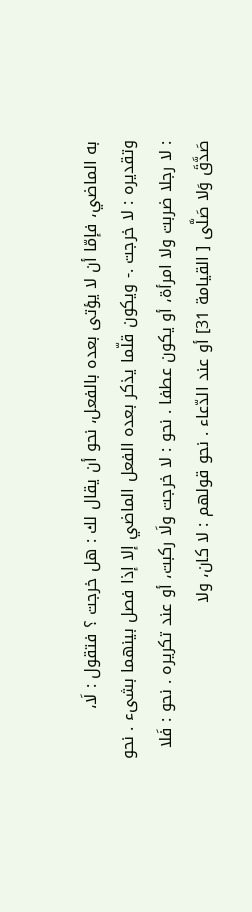به الماضي، فإمّا أن لا يؤتی بعده بالفعل، نحو أن يقال لك : هل خرجت ؟ فتقول : لَا، وتقدیره : لا خرجت .- ويكون قلّما يذكر بعده الفعل الماضي إلا إذا فصل بينهما بشیء . نحو : لا رجلا ضربت ولا امرأة، أو يكون عطفا . نحو : لا خرجت ولَا رکبت، أو عند تكريره . نحو : فَلا صَدَّقَ وَلا صَلَّى [ القیامة 31] أو عند الدّعاء . نحو قولهم : لا کان، ولا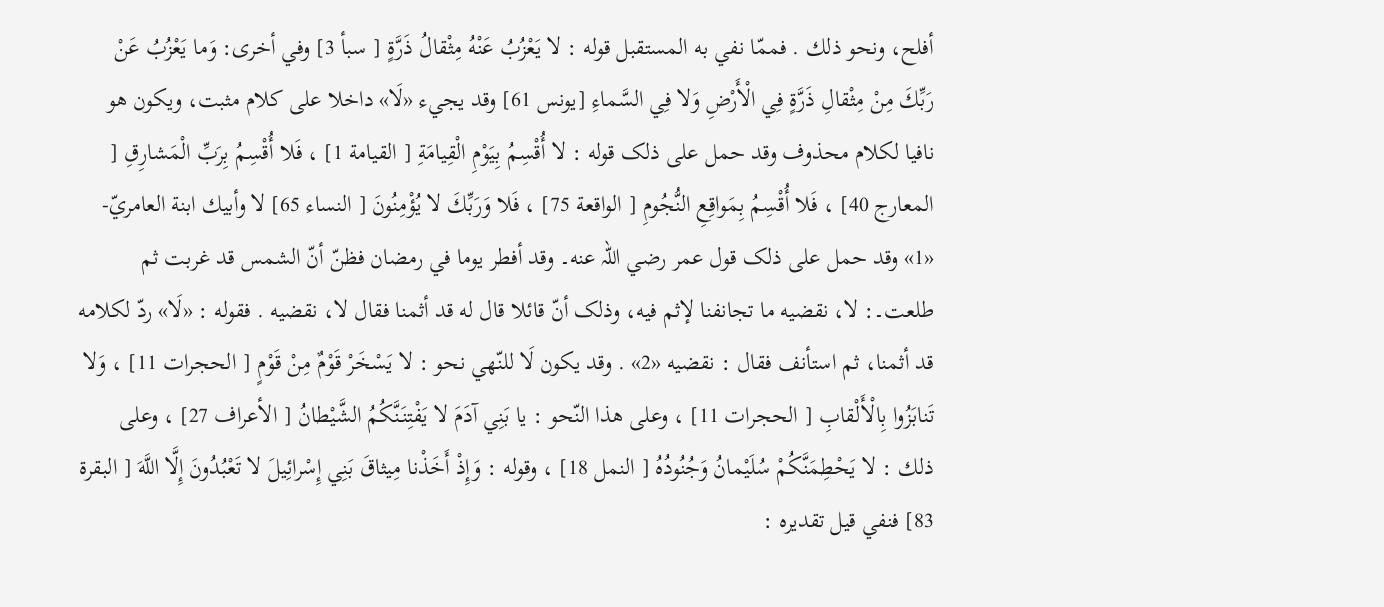أفلح، ونحو ذلك . فممّا نفي به المستقبل قوله : لا يَعْزُبُ عَنْهُ مِثْقالُ ذَرَّةٍ [ سبأ 3] وفي أخری: وَما يَعْزُبُ عَنْ رَبِّكَ مِنْ مِثْقالِ ذَرَّةٍ فِي الْأَرْضِ وَلا فِي السَّماءِ [يونس 61] وقد يجيء «لَا» داخلا علی کلام مثبت، ويكون هو نافیا لکلام محذوف وقد حمل علی ذلک قوله : لا أُقْسِمُ بِيَوْمِ الْقِيامَةِ [ القیامة 1] ، فَلا أُقْسِمُ بِرَبِّ الْمَشارِقِ [ المعارج 40] ، فَلا أُقْسِمُ بِمَواقِعِ النُّجُومِ [ الواقعة 75] ، فَلا وَرَبِّكَ لا يُؤْمِنُونَ [ النساء 65] لا وأبيك ابنة العامريّ- «1» وقد حمل علی ذلک قول عمر رضي اللہ عنه۔ وقد أفطر يوما في رمضان فظنّ أنّ الشمس قد غربت ثم طلعت۔: لا، نقضيه ما تجانفنا لإثم فيه، وذلک أنّ قائلا قال له قد أثمنا فقال لا، نقضيه . فقوله : «لَا» ردّ لکلامه قد أثمنا، ثم استأنف فقال : نقضيه «2» . وقد يكون لَا للنّهي نحو : لا يَسْخَرْ قَوْمٌ مِنْ قَوْمٍ [ الحجرات 11] ، وَلا تَنابَزُوا بِالْأَلْقابِ [ الحجرات 11] ، وعلی هذا النّحو : يا بَنِي آدَمَ لا يَفْتِنَنَّكُمُ الشَّيْطانُ [ الأعراف 27] ، وعلی ذلك : لا يَحْطِمَنَّكُمْ سُلَيْمانُ وَجُنُودُهُ [ النمل 18] ، وقوله : وَإِذْ أَخَذْنا مِيثاقَ بَنِي إِسْرائِيلَ لا تَعْبُدُونَ إِلَّا اللَّهَ [ البقرة 83] فنفي قيل تقدیره :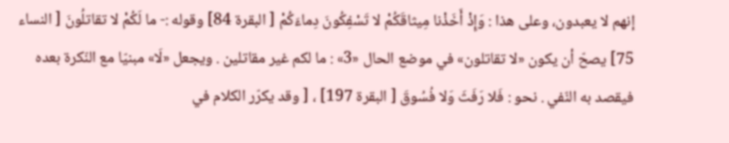إنهم لا يعبدون، وعلی هذا : وَإِذْ أَخَذْنا مِيثاقَكُمْ لا تَسْفِكُونَ دِماءَكُمْ [ البقرة 84] وقوله :- ما لَكُمْ لا تقاتلُونَ [ النساء 75] يصحّ أن يكون «لا تقاتلون» في موضع الحال «3» : ما لکم غير مقاتلین . ويجعل «لَا» مبنيّا مع النّكرة بعده فيقصد به النّفي . نحو : فَلا رَفَثَ وَلا فُسُوقَ [ البقرة 197] ، [ وقد يكرّر الکلام في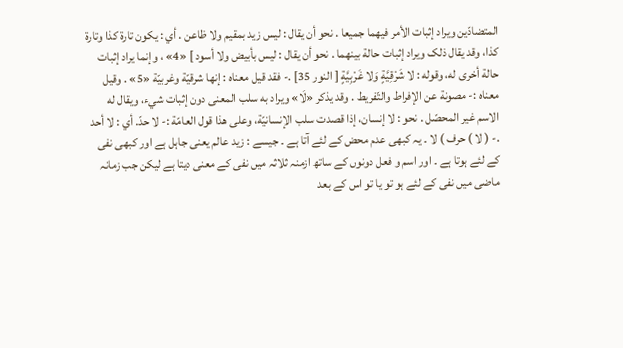المتضادّين ويراد إثبات الأمر فيهما جمیعا . نحو أن يقال : ليس زيد بمقیم ولا ظاعن . أي : يكون تارة كذا وتارة كذا، وقد يقال ذلک ويراد إثبات حالة بينهما . نحو أن يقال : ليس بأبيض ولا أسود ] «4» ، وإنما يراد إثبات حالة أخری له، وقوله : لا شَرْقِيَّةٍ وَلا غَرْبِيَّةٍ [ النور 35] .- فقد قيل معناه : إنها شرقيّة وغربيّة «5» . وقیل معناه :- مصونة عن الإفراط والتّفریط . وقد يذكر «لَا» ويراد به سلب المعنی دون إثبات شيء، ويقال له الاسم غير المحصّل . نحو : لا إنسان، إذا قصدت سلب الإنسانيّة، وعلی هذا قول العامّة :- لا حدّ. أي : لا أحد .- ( لا ) حرف ) لا ۔ یہ کبھی عدم محض کے لئے آتا ہے ۔ جیسے : زید عالم یعنی جاہل ہے اور کبھی نفی کے لئے ہوتا ہے ۔ اور اسم و فعل دونوں کے ساتھ ازمنہ ثلاثہ میں نفی کے معنی دیتا ہے لیکن جب زمانہ ماضی میں نفی کے لئے ہو تو یا تو اس کے بعد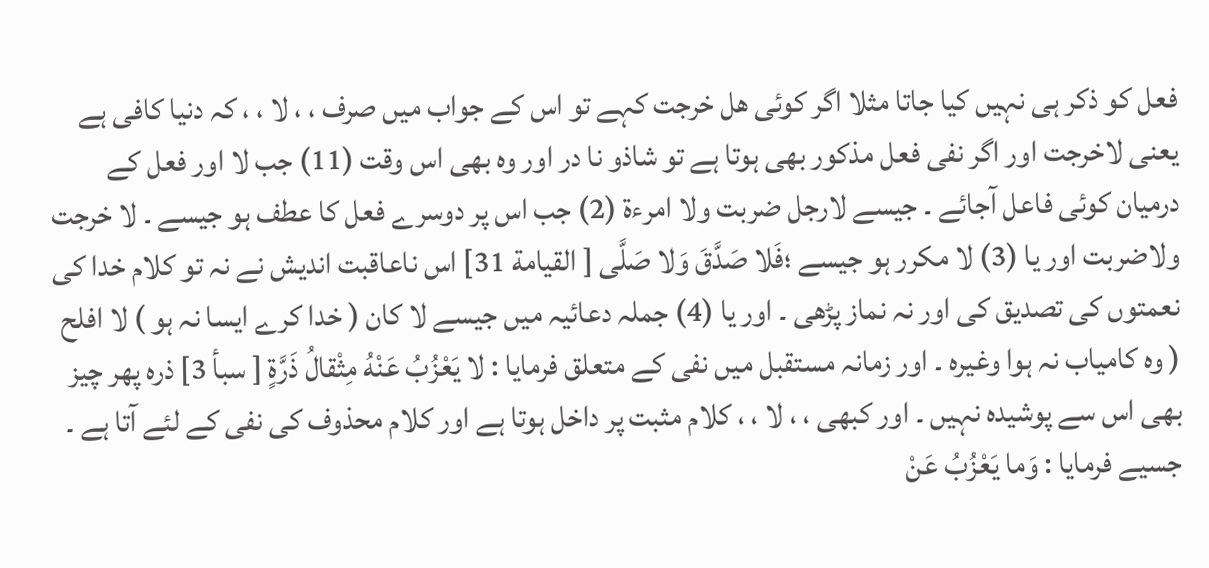فعل کو ذکر ہی نہیں کیا جاتا مثلا اگر کوئی ھل خرجت کہے تو اس کے جواب میں صرف ، ، لا ، ، کہ دنیا کافی ہے یعنی لاخرجت اور اگر نفی فعل مذکور بھی ہوتا ہے تو شاذو نا در اور وہ بھی اس وقت (11) جب لا اور فعل کے درمیان کوئی فاعل آجائے ۔ جیسے لارجل ضربت ولا امرءۃ (2) جب اس پر دوسرے فعل کا عطف ہو جیسے ۔ لا خرجت ولاضربت اور یا (3) لا مکرر ہو جیسے ؛فَلا صَدَّقَ وَلا صَلَّى [ القیامة 31] اس ناعاقبت اندیش نے نہ تو کلام خدا کی نعمتوں کی تصدیق کی اور نہ نماز پڑھی ۔ اور یا (4) جملہ دعائیہ میں جیسے لا کان ( خدا کرے ایسا نہ ہو ) لا افلح ( وہ کامیاب نہ ہوا وغیرہ ۔ اور زمانہ مستقبل میں نفی کے متعلق فرمایا : لا يَعْزُبُ عَنْهُ مِثْقالُ ذَرَّةٍ [ سبأ 3] ذرہ پھر چیز بھی اس سے پوشیدہ نہیں ۔ اور کبھی ، ، لا ، ، کلام مثبت پر داخل ہوتا ہے اور کلام محذوف کی نفی کے لئے آتا ہے ۔ جسیے فرمایا : وَما يَعْزُبُ عَنْ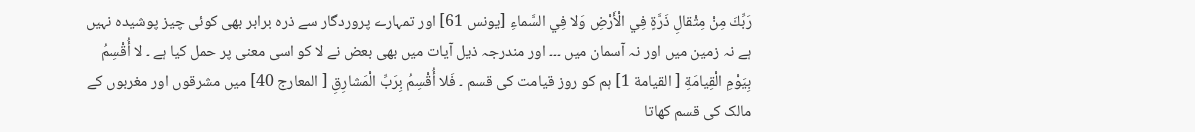رَبِّكَ مِنْ مِثْقالِ ذَرَّةٍ فِي الْأَرْضِ وَلا فِي السَّماءِ [يونس 61] اور تمہارے پروردگار سے ذرہ برابر بھی کوئی چیز پوشیدہ نہیں ہے نہ زمین میں اور نہ آسمان میں ۔۔۔ اور مندرجہ ذیل آیات میں بھی بعض نے لا کو اسی معنی پر حمل کیا ہے ۔ لا أُقْسِمُ بِيَوْمِ الْقِيامَةِ [ القیامة 1] ہم کو روز قیامت کی قسم ۔ فَلا أُقْسِمُ بِرَبِّ الْمَشارِقِ [ المعارج 40] میں مشرقوں اور مغربوں کے مالک کی قسم کھاتا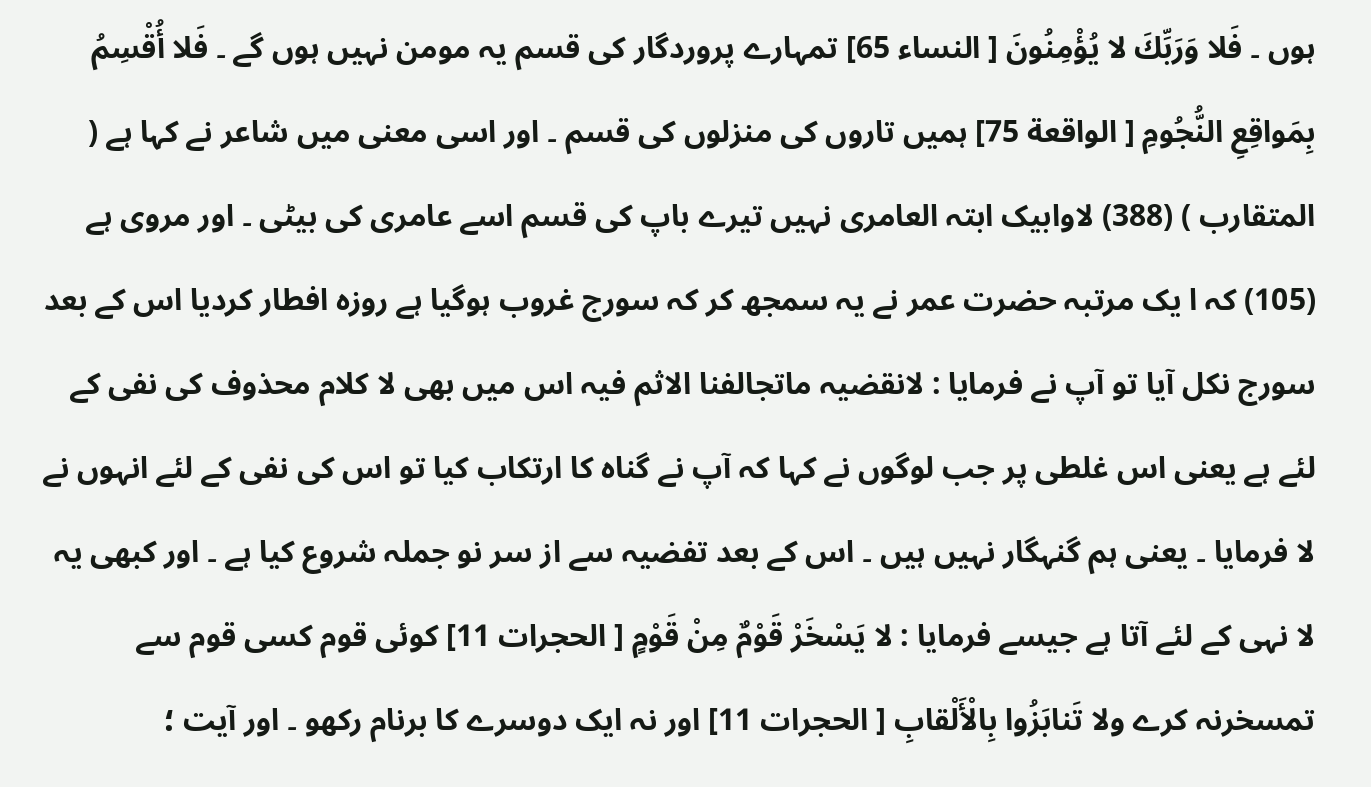ہوں ۔ فَلا وَرَبِّكَ لا يُؤْمِنُونَ [ النساء 65] تمہارے پروردگار کی قسم یہ مومن نہیں ہوں گے ۔ فَلا أُقْسِمُ بِمَواقِعِ النُّجُومِ [ الواقعة 75] ہمیں تاروں کی منزلوں کی قسم ۔ اور اسی معنی میں شاعر نے کہا ہے ( المتقارب ) (388) لاوابیک ابتہ العامری نہیں تیرے باپ کی قسم اسے عامری کی بیٹی ۔ اور مروی ہے (105) کہ ا یک مرتبہ حضرت عمر نے یہ سمجھ کر کہ سورج غروب ہوگیا ہے روزہ افطار کردیا اس کے بعد سورج نکل آیا تو آپ نے فرمایا : لانقضیہ ماتجالفنا الاثم فیہ اس میں بھی لا کلام محذوف کی نفی کے لئے ہے یعنی اس غلطی پر جب لوگوں نے کہا کہ آپ نے گناہ کا ارتکاب کیا تو اس کی نفی کے لئے انہوں نے لا فرمایا ۔ یعنی ہم گنہگار نہیں ہیں ۔ اس کے بعد تفضیہ سے از سر نو جملہ شروع کیا ہے ۔ اور کبھی یہ لا نہی کے لئے آتا ہے جیسے فرمایا : لا يَسْخَرْ قَوْمٌ مِنْ قَوْمٍ [ الحجرات 11] کوئی قوم کسی قوم سے تمسخرنہ کرے ولا تَنابَزُوا بِالْأَلْقابِ [ الحجرات 11] اور نہ ایک دوسرے کا برنام رکھو ۔ اور آیت ؛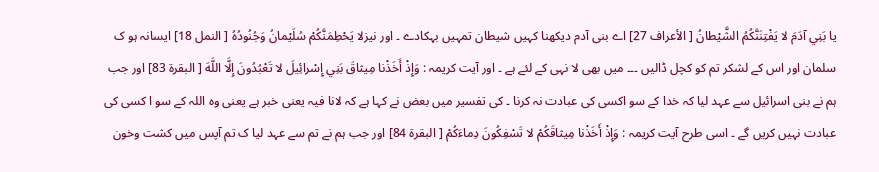يا بَنِي آدَمَ لا يَفْتِنَنَّكُمُ الشَّيْطانُ [ الأعراف 27] اے بنی آدم دیکھنا کہیں شیطان تمہیں بہکادے ۔ اور نیزلا يَحْطِمَنَّكُمْ سُلَيْمانُ وَجُنُودُهُ [ النمل 18] ایسانہ ہو ک سلمان اور اس کے لشکر تم کو کچل ڈالیں ۔۔۔ میں بھی لا نہی کے لئے ہے ۔ اور آیت کریمہ : وَإِذْ أَخَذْنا مِيثاقَ بَنِي إِسْرائِيلَ لا تَعْبُدُونَ إِلَّا اللَّهَ [ البقرة 83] اور جب ہم نے بنی اسرائیل سے عہد لیا کہ خدا کے سو اکسی کی عبادت نہ کرنا ۔ کی تفسیر میں بعض نے کہا ہے کہ لانا فیہ یعنی خبر ہے یعنی وہ اللہ کے سو ا کسی کی عبادت نہیں کریں گے ۔ اسی طرح آیت کریمہ : وَإِذْ أَخَذْنا مِيثاقَكُمْ لا تَسْفِكُونَ دِماءَكُمْ [ البقرة 84] اور جب ہم نے تم سے عہد لیا ک تم آپس میں کشت وخون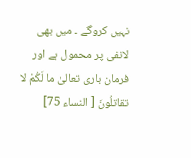نہیں کروگے ۔ میں بھی لانفی پر محمول ہے اور فرمان باری تعالیٰ ما لَكُمْ لا تقاتلُونَ [ النساء 75]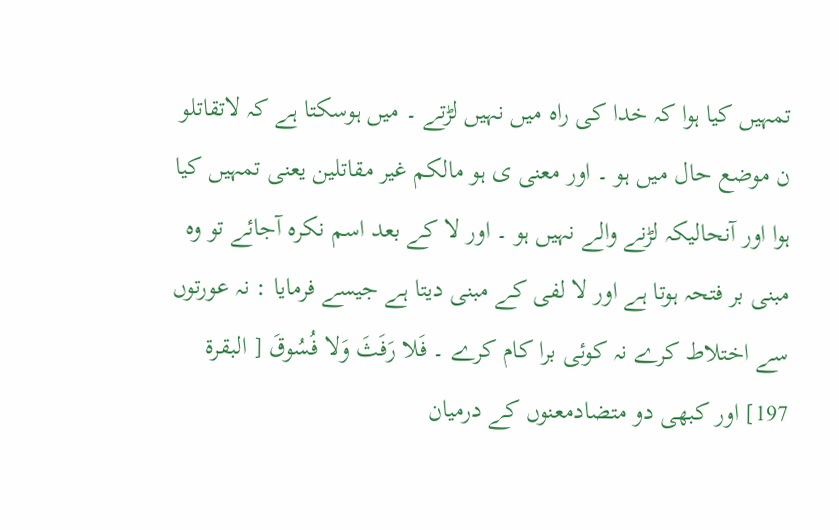تمہیں کیا ہوا کہ خدا کی راہ میں نہیں لڑتے ۔ میں ہوسکتا ہے کہ لاتقاتلو ن موضع حال میں ہو ۔ اور معنی ی ہو مالکم غیر مقاتلین یعنی تمہیں کیا ہوا اور آنحالیکہ لڑنے والے نہیں ہو ۔ اور لا کے بعد اسم نکرہ آجائے تو وہ مبنی بر فتحہ ہوتا ہے اور لا لفی کے مبنی دیتا ہے جیسے فرمایا : نہ عورتوں سے اختلاط کرے نہ کوئی برا کام کرے ۔ فَلا رَفَثَ وَلا فُسُوقَ [ البقرة 197] اور کبھی دو متضادمعنوں کے درمیان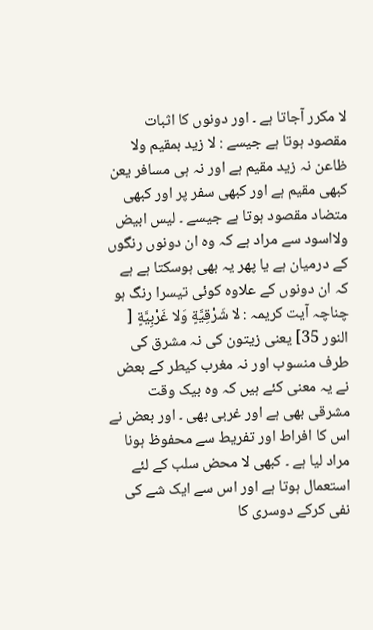لا مکرر آجاتا ہے ۔ اور دونوں کا اثبات مقصود ہوتا ہے جیسے : لا زید بمقیم ولا ظاعن نہ زید مقیم ہے اور نہ ہی مسافر یعن کبھی مقیم ہے اور کبھی سفر پر اور کبھی متضاد مقصود ہوتا ہے جیسے ۔ لیس ابیض ولااسود سے مراد ہے کہ وہ ان دونوں رنگوں کے درمیان ہے یا پھر یہ بھی ہوسکتا ہے ہے کہ ان دونوں کے علاوہ کوئی تیسرا رنگ ہو چناچہ آیت کریمہ : لا شَرْقِيَّةٍ وَلا غَرْبِيَّةٍ [ النور 35] یعنی زیتون کی نہ مشرق کی طرف منسوب اور نہ مغرب کیطر کے بعض نے یہ معنی کئے ہیں کہ وہ بیک وقت مشرقی بھی ہے اور غربی بھی ۔ اور بعض نے اس کا افراط اور تفریط سے محفوظ ہونا مراد لیا ہے ۔ کبھی لا محض سلب کے لئے استعمال ہوتا ہے اور اس سے ایک شے کی نفی کرکے دوسری کا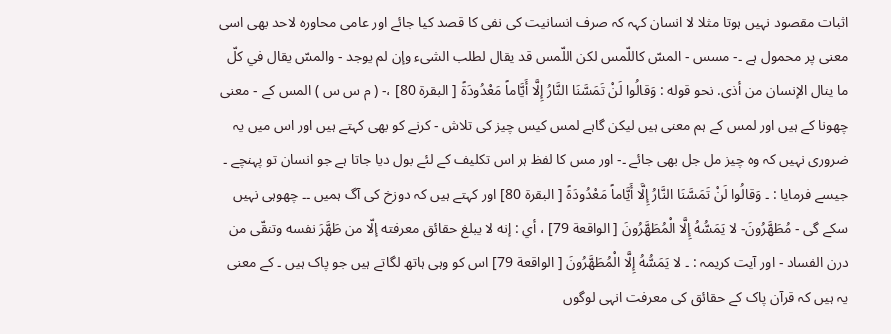اثبات مقصود نہیں ہوتا مثلا لا انسان کہہ کہ صرف انسانیت کی نفی کا قصد کیا جائے اور عامی محاورہ لاحد بھی اسی معنی پر محمول ہے ۔- مسس - المسّ کاللّمس لکن اللّمس قد يقال لطلب الشیء وإن لم يوجد - والمسّ يقال في كلّ ما ينال الإنسان من أذى. نحو قوله : وَقالُوا لَنْ تَمَسَّنَا النَّارُ إِلَّا أَيَّاماً مَعْدُودَةً [ البقرة 80] ،- ( م س س ) المس کے - معنی چھونا کے ہیں اور لمس کے ہم معنی ہیں لیکن گاہے لمس کیس چیز کی تلاش - کرنے کو بھی کہتے ہیں اور اس میں یہ ضروری نہیں کہ وہ چیز مل جل بھی جائے ۔- اور مس کا لفظ ہر اس تکلیف کے لئے بول دیا جاتا ہے جو انسان تو پہنچے ۔ جیسے فرمایا : ۔ وَقالُوا لَنْ تَمَسَّنَا النَّارُ إِلَّا أَيَّاماً مَعْدُودَةً [ البقرة 80] اور کہتے ہیں کہ دوزخ کی آگ ہمیں ۔۔ چھوہی نہیں سکے گی - مُطَهَّرُونَ- لا يَمَسُّهُ إِلَّا الْمُطَهَّرُونَ [ الواقعة 79] ، أي : إنه لا يبلغ حقائق معرفته إلّا من طَهَّرَ نفسه وتنقّى من درن الفساد - اور آیت کریمہ : ۔ لا يَمَسُّهُ إِلَّا الْمُطَهَّرُونَ [ الواقعة 79] اس کو وہی ہاتھ لگاتے ہیں جو پاک ہیں ۔ کے معنی یہ ہیں کہ قرآن پاک کے حقائق کی معرفت انہی لوگوں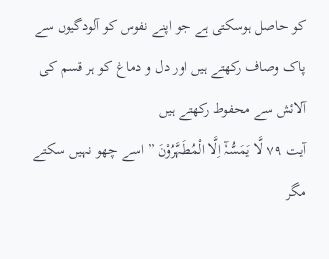کو حاصل ہوسکتی ہے جو اپنے نفوس کو آلودگیوں سے پاک وصاف رکھتے ہیں اور دل و دماغ کو ہر قسم کی آلائش سے محفوط رکھتے ہیں
آیت ٧٩ لَّا یَمَسُّہٗٓ اِلَّا الْمُطَہَّرُوْنَ ” اسے چھو نہیں سکتے مگر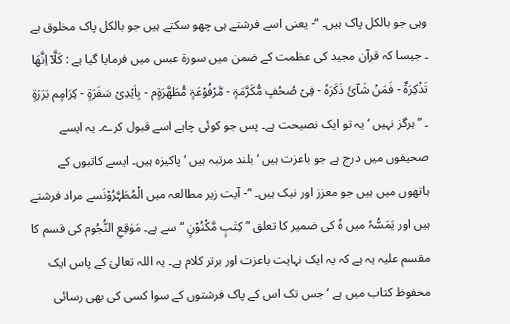وہی جو بالکل پاک ہیں۔ “- یعنی اسے فرشتے ہی چھو سکتے ہیں جو بالکل پاک مخلوق ہے ۔ جیسا کہ قرآن مجید کی عظمت کے ضمن میں سورة عبس میں فرمایا گیا ہے : کَلَّآ اِنَّھَا تَذْکِرَۃٌ - فَمَنْ شَآئَ ذَکَرَہٗ - فِیْ صُحُفٍ مُّکَرَّمَۃٍ - مَّرْفُوْعَۃٍ مُّطَھَّرَۃٍم - بِاَیْدِیْ سَفَرَۃٍ - کِرَامٍم بَرَرَۃٍ ۔ ” ہرگز نہیں ‘ یہ تو ایک نصیحت ہے۔ پس جو کوئی چاہے اسے قبول کرے۔ یہ ایسے صحیفوں میں درج ہے جو باعزت ہیں ‘ بلند مرتبہ ہیں ‘ پاکیزہ ہیں۔ ایسے کاتبوں کے ہاتھوں میں ہیں جو معزز اور نیک ہیں۔ “- آیت زیر مطالعہ میں الْمُطَہَّرُوْنَسے مراد فرشتے ہیں اور یَمَسُّہٗ میں ہٗ کی ضمیر کا تعلق ” کِتٰبٍ مَّکْنُوْنٍ “ سے ہے۔ مَوٰقِعِ النُّجُوم کی قسم کا مقسم علیہ یہ ہے کہ یہ ایک نہایت باعزت اور برتر کلام ہے۔ یہ اللہ تعالیٰ کے پاس ایک محفوظ کتاب میں ہے ‘ جس تک اس کے پاک فرشتوں کے سوا کسی کی بھی رسائی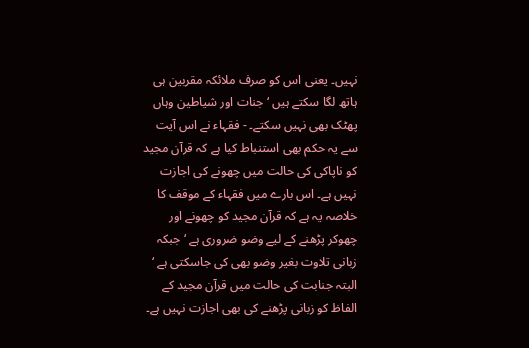نہیں۔ یعنی اس کو صرف ملائکہ مقربین ہی ہاتھ لگا سکتے ہیں ‘ جنات اور شیاطین وہاں پھٹک بھی نہیں سکتے۔ - فقہاء نے اس آیت سے یہ حکم بھی استنباط کیا ہے کہ قرآن مجید کو ناپاکی کی حالت میں چھونے کی اجازت نہیں ہے۔ اس بارے میں فقہاء کے موقف کا خلاصہ یہ ہے کہ قرآن مجید کو چھونے اور چھوکر پڑھنے کے لیے وضو ضروری ہے ‘ جبکہ زبانی تلاوت بغیر وضو بھی کی جاسکتی ہے ‘ البتہ جنابت کی حالت میں قرآن مجید کے الفاظ کو زبانی پڑھنے کی بھی اجازت نہیں ہے۔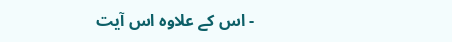- اس کے علاوہ اس آیت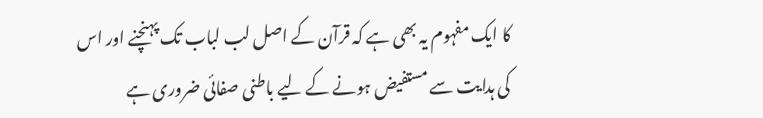کا ایک مفہوم یہ بھی ہے کہ قرآن کے اصل لب لباب تک پہنچنے اور اس کی ہدایت سے مستفیض ہونے کے لیے باطنی صفائی ضروری ہے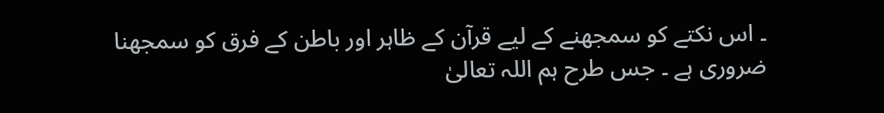۔ اس نکتے کو سمجھنے کے لیے قرآن کے ظاہر اور باطن کے فرق کو سمجھنا ضروری ہے ۔ جس طرح ہم اللہ تعالیٰ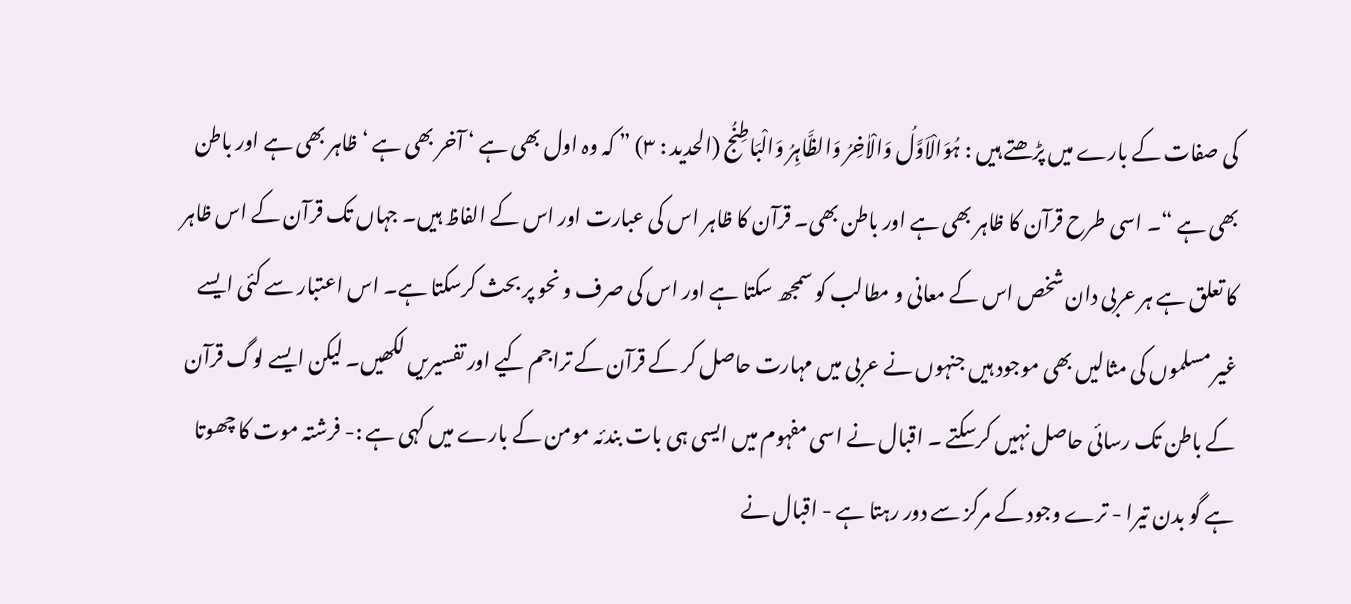کی صفات کے بارے میں پڑھتے ہیں : ہُوَالْاَوَّلُ وَالْاٰخِرُ وَالظَّاہِرُ وَالْبَاطِنُج (الحدید : ٣) ” کہ وہ اول بھی ہے ‘ آخر بھی ہے ‘ ظاہر بھی ہے اور باطن بھی ہے “۔ اسی طرح قرآن کا ظاہر بھی ہے اور باطن بھی۔ قرآن کا ظاہر اس کی عبارت اور اس کے الفاظ ہیں۔ جہاں تک قرآن کے اس ظاہر کا تعلق ہے ہر عربی دان شخص اس کے معانی و مطالب کو سمجھ سکتا ہے اور اس کی صرف و نحو پر بحث کرسکتا ہے۔ اس اعتبار سے کئی ایسے غیر مسلموں کی مثالیں بھی موجود ہیں جنہوں نے عربی میں مہارت حاصل کر کے قرآن کے تراجم کیے اور تفسیریں لکھیں۔ لیکن ایسے لوگ قرآن کے باطن تک رسائی حاصل نہیں کرسکتے ۔ اقبال نے اسی مفہوم میں ایسی ہی بات بندئہ مومن کے بارے میں کہی ہے :- فرشتہ موت کا چھوتا ہے گو بدن تیرا - ترے وجود کے مرکز سے دور رہتا ہے - اقبال نے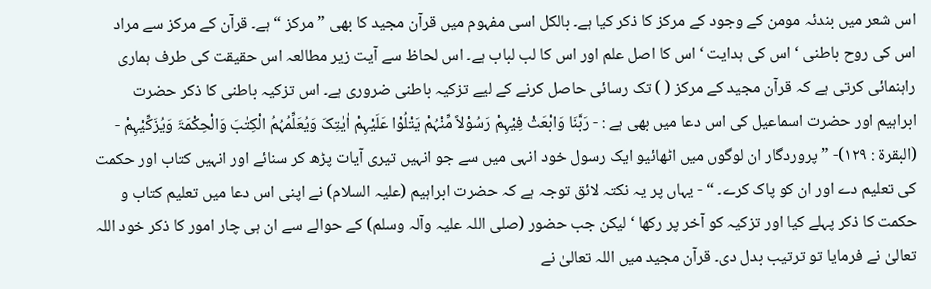اس شعر میں بندئہ مومن کے وجود کے مرکز کا ذکر کیا ہے۔ بالکل اسی مفہوم میں قرآن مجید کا بھی ” مرکز “ ہے۔ قرآن کے مرکز سے مراد اس کی روح باطنی ‘ اس کی ہدایت ‘ اس کا اصل علم اور اس کا لب لباب ہے۔ اس لحاظ سے آیت زیر مطالعہ اس حقیقت کی طرف ہماری راہنمائی کرتی ہے کہ قرآن مجید کے مرکز ( ) تک رسائی حاصل کرنے کے لیے تزکیہ باطنی ضروری ہے۔ اس تزکیہ باطنی کا ذکر حضرت ابراہیم اور حضرت اسماعیل کی اس دعا میں بھی ہے : - رَبَّنَا وَابْعَثْ فِیْہِمْ رَسُوْلاً مِّنْہُمْ یَتْلُوْا عَلَیْہِمْ اٰیٰتِکَ وَیُعَلِّمُہُمُ الْکِتٰبَ وَالْحِکْمَۃَ وَیُزَکِّیْہِمْ - (البقرۃ : ١٢٩)- ” پروردگار ان لوگوں میں اٹھائیو ایک رسول خود انہی میں سے جو انہیں تیری آیات پڑھ کر سنائے اور انہیں کتاب اور حکمت کی تعلیم دے اور ان کو پاک کرے۔ “ - یہاں پر یہ نکتہ لائق توجہ ہے کہ حضرت ابراہیم (علیہ السلام) نے اپنی اس دعا میں تعلیم کتاب و حکمت کا ذکر پہلے کیا اور تزکیہ کو آخر پر رکھا ‘ لیکن جب حضور (صلی اللہ علیہ وآلہ وسلم) کے حوالے سے ان ہی چار امور کا ذکر خود اللہ تعالیٰ نے فرمایا تو ترتیب بدل دی۔ قرآن مجید میں اللہ تعالیٰ نے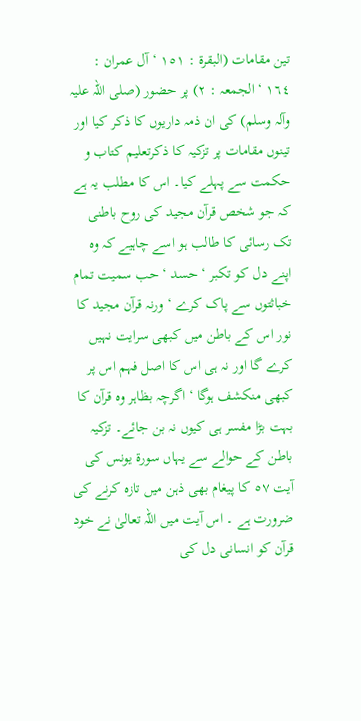تین مقامات (البقرۃ : ١٥١ ‘ آل عمران : ١٦٤ ‘ الجمعہ : ٢) پر حضور (صلی اللہ علیہ وآلہ وسلم) کی ان ذمہ داریوں کا ذکر کیا اور تینوں مقامات پر تزکیہ کا ذکرتعلیم کتاب و حکمت سے پہلے کیا۔ اس کا مطلب یہ ہے کہ جو شخص قرآن مجید کی روح باطنی تک رسائی کا طالب ہو اسے چاہیے کہ وہ اپنے دل کو تکبر ‘ حسد ‘ حب سمیت تمام خباثتوں سے پاک کرے ‘ ورنہ قرآن مجید کا نور اس کے باطن میں کبھی سرایت نہیں کرے گا اور نہ ہی اس کا اصل فہم اس پر کبھی منکشف ہوگا ‘ اگرچہ بظاہر وہ قرآن کا بہت بڑا مفسر ہی کیوں نہ بن جائے۔ تزکیہ باطن کے حوالے سے یہاں سورة یونس کی آیت ٥٧ کا پیغام بھی ذہن میں تازہ کرنے کی ضرورت ہے ۔ اس آیت میں اللہ تعالیٰ نے خود قرآن کو انسانی دل کی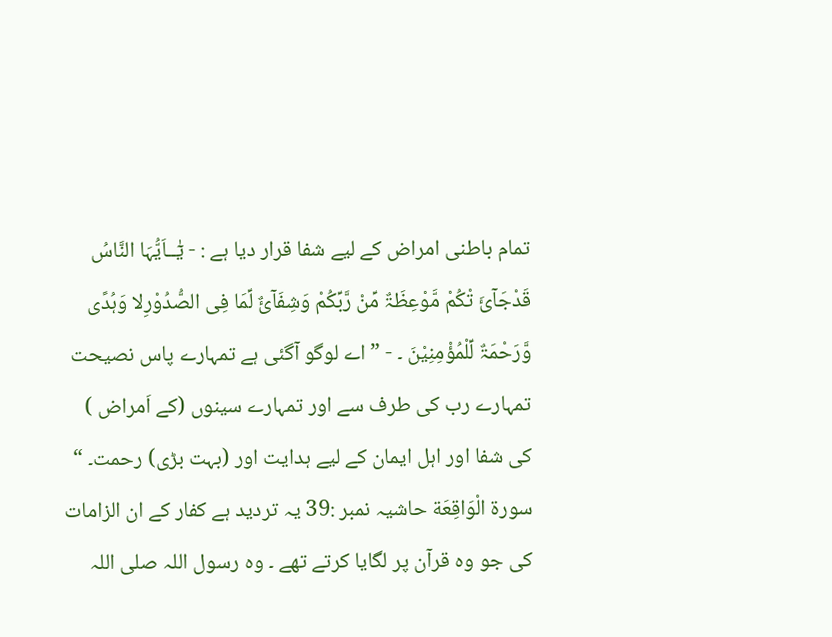تمام باطنی امراض کے لیے شفا قرار دیا ہے : - یٰٓــاَیُّہَا النَّاسُ قَدْجَآئَ تْکُمْ مَّوْعِظَۃٌ مِّنْ رَّبِّکُمْ وَشِفَآئٌ لِّمَا فِی الصُّدُوْرِلا وَہُدًی وَّرَحْمَۃٌ لِّلْمُؤْمِنِیْنَ ۔ - ” اے لوگو آگئی ہے تمہارے پاس نصیحت تمہارے رب کی طرف سے اور تمہارے سینوں (کے اَمراض ) کی شفا اور اہل ایمان کے لیے ہدایت اور (بہت بڑی) رحمت۔ “
سورة الْوَاقِعَة حاشیہ نمبر :39 یہ تردید ہے کفار کے ان الزامات کی جو وہ قرآن پر لگایا کرتے تھے ۔ وہ رسول اللہ صلی اللہ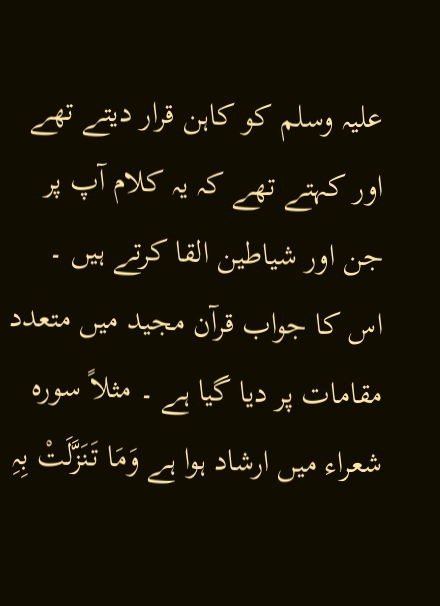علیہ وسلم کو کاہن قرار دیتے تھے اور کہتے تھے کہ یہ کلام آپ پر جن اور شیاطین القا کرتے ہیں ۔ اس کا جواب قرآن مجید میں متعدد مقامات پر دیا گیا ہے ۔ مثلاً سورہ شعراء میں ارشاد ہوا ہے وَمَا تَنَزَّلَتْ بِہِ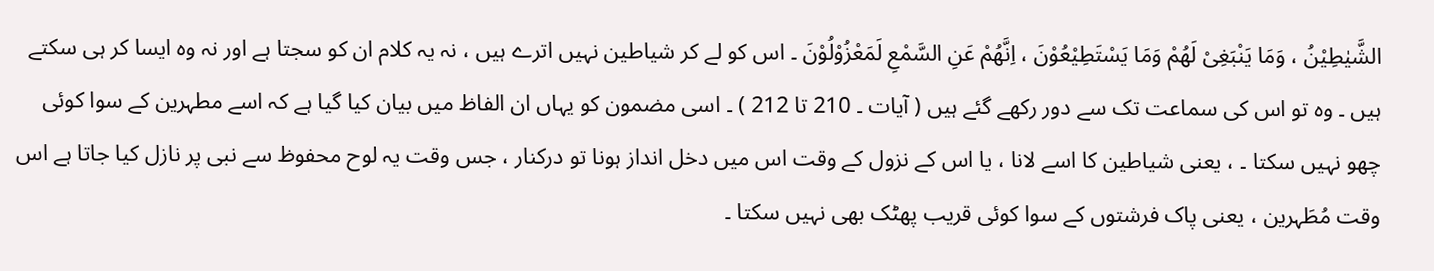الشَّیٰطِیْنُ ، وَمَا یَنْبَغِیْ لَھُمْ وَمَا یَسْتَطِیْعُوْنَ ، اِنَّھُمْ عَنِ السَّمْعِ لَمَعْزُوْلُوْنَ ۔ اس کو لے کر شیاطین نہیں اترے ہیں ، نہ یہ کلام ان کو سجتا ہے اور نہ وہ ایسا کر ہی سکتے ہیں ۔ وہ تو اس کی سماعت تک سے دور رکھے گئے ہیں ( آیات ۔ 210 تا 212 ) ۔ اسی مضمون کو یہاں ان الفاظ میں بیان کیا گیا ہے کہ اسے مطہرین کے سوا کوئی چھو نہیں سکتا ۔ ، یعنی شیاطین کا اسے لانا ، یا اس کے نزول کے وقت اس میں دخل انداز ہونا تو درکنار ، جس وقت یہ لوح محفوظ سے نبی پر نازل کیا جاتا ہے اس وقت مُطَہرین ، یعنی پاک فرشتوں کے سوا کوئی قریب پھٹک بھی نہیں سکتا ۔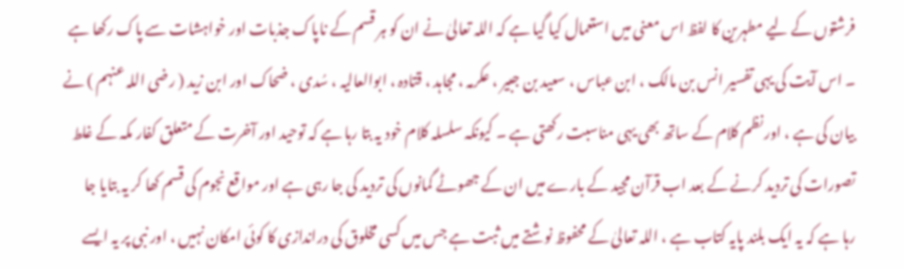فرشتوں کے لیے مطہرین کا لفظ اس معنی میں استعمال کیا گیا ہے کہ اللہ تعالیٰ نے ان کو ہر قسم کے ناپاک جذبات اور خواہشات سے پاک رکھا ہے ۔ اس آیت کی یہی تفسیر انس بن مالک ، ابن عباس ، سعید بن جبیر ، عکرمہ ، مجاہد ، قتادہ ، ابوالعالیہ ، سُدی ، ضحاک اور ابن زید ( رضی اللہ عنہم ) نے بیان کی ہے ، اور نظم کلام کے ساتھ بھی یہی مناسبت رکھتی ہے ۔ کیونکہ سلسلہ کلام خود یہ بتا رہا ہے کہ توحید اور آخرت کے متعلق کفار مکہ کے غلط تصورات کی تردید کرنے کے بعد اب قرآن مجید کے بارے میں ان کے جھوٹے گمانوں کی تردید کی جا رہی ہے اور مواقع نجوم کی قسم کھا کر یہ بتایا جا رہا ہے کہ یہ ایک بلند پایہ کتاب ہے ، اللہ تعالیٰ کے محفوظ نوشتے میں ثبت ہے جس میں کسی مخلوق کی دراندازی کا کوئی امکان نہیں ، اور نبی پر یہ ایسے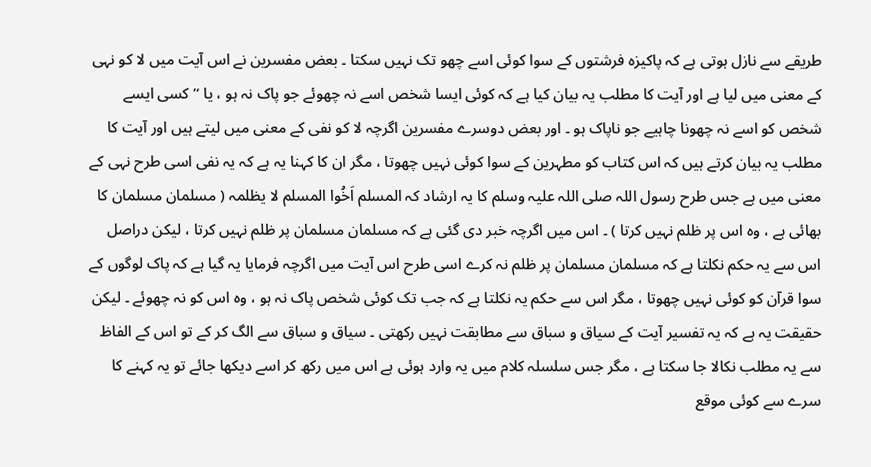طریقے سے نازل ہوتی ہے کہ پاکیزہ فرشتوں کے سوا کوئی اسے چھو تک نہیں سکتا ۔ بعض مفسرین نے اس آیت میں لا کو نہی کے معنی میں لیا ہے اور آیت کا مطلب یہ بیان کیا ہے کہ کوئی ایسا شخص اسے نہ چھوئے جو پاک نہ ہو ، یا ‘’کسی ایسے شخص کو اسے نہ چھونا چاہیے جو ناپاک ہو ۔ اور بعض دوسرے مفسرین اگرچہ لا کو نفی کے معنی میں لیتے ہیں اور آیت کا مطلب یہ بیان کرتے ہیں کہ اس کتاب کو مطہرین کے سوا کوئی نہیں چھوتا ، مگر ان کا کہنا یہ ہے کہ یہ نفی اسی طرح نہی کے معنی میں ہے جس طرح رسول اللہ صلی اللہ علیہ وسلم کا یہ ارشاد کہ المسلم اَخُوا المسلم لا یظلمہ ( مسلمان مسلمان کا بھائی ہے ، وہ اس پر ظلم نہیں کرتا ) ۔ اس میں اگرچہ خبر دی گئی ہے کہ مسلمان مسلمان پر ظلم نہیں کرتا ، لیکن دراصل اس سے یہ حکم نکلتا ہے کہ مسلمان مسلمان پر ظلم نہ کرے اسی طرح اس آیت میں اگرچہ فرمایا یہ گیا ہے کہ پاک لوگوں کے سوا قرآن کو کوئی نہیں چھوتا ، مگر اس سے حکم یہ نکلتا ہے کہ جب تک کوئی شخص پاک نہ ہو ، وہ اس کو نہ چھوئے ۔ لیکن حقیقت یہ ہے کہ یہ تفسیر آیت کے سیاق و سباق سے مطابقت نہیں رکھتی ۔ سیاق و سباق سے الگ کر کے تو اس کے الفاظ سے یہ مطلب نکالا جا سکتا ہے ، مگر جس سلسلہ کلام میں یہ وارد ہوئی ہے اس میں رکھ کر اسے دیکھا جائے تو یہ کہنے کا سرے سے کوئی موقع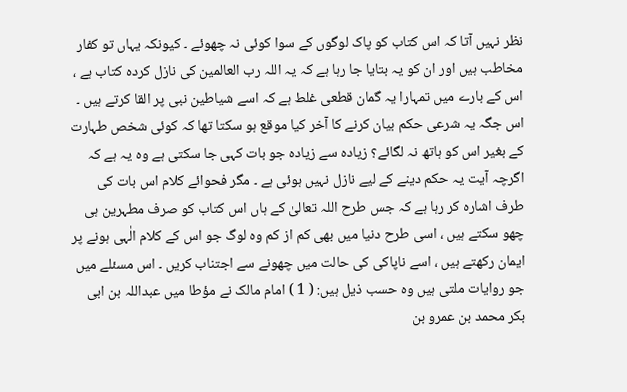نظر نہیں آتا کہ اس کتاب کو پاک لوگوں کے سوا کوئی نہ چھوئے ۔ کیونکہ یہاں تو کفار مخاطب ہیں اور ان کو یہ بتایا جا رہا ہے کہ یہ اللہ رب العالمین کی نازل کردہ کتاب ہے ، اس کے بارے میں تمہارا یہ گمان قطعی غلط ہے کہ اسے شیاطین نبی پر القا کرتے ہیں ۔ اس جگہ یہ شرعی حکم بیان کرنے کا آخر کیا موقع ہو سکتا تھا کہ کوئی شخص طہارت کے بغیر اس کو ہاتھ نہ لگائے؟ زیادہ سے زیادہ جو بات کہی جا سکتی ہے وہ یہ ہے کہ اگرچہ آیت یہ حکم دینے کے لیے نازل نہیں ہوئی ہے ۔ مگر فحوائے کلام اس بات کی طرف اشارہ کر رہا ہے کہ جس طرح اللہ تعالیٰ کے ہاں اس کتاب کو صرف مطہرین ہی چھو سکتے ہیں ، اسی طرح دنیا میں بھی کم از کم وہ لوگ جو اس کے کلام الٰہی ہونے پر ایمان رکھتے ہیں ، اسے ناپاکی کی حالت میں چھونے سے اجتناب کریں ۔ اس مسئلے میں جو روایات ملتی ہیں وہ حسب ذیل ہیں: ( 1 ) امام مالک نے مؤطا میں عبداللہ بن ابی بکر محمد بن عمرو بن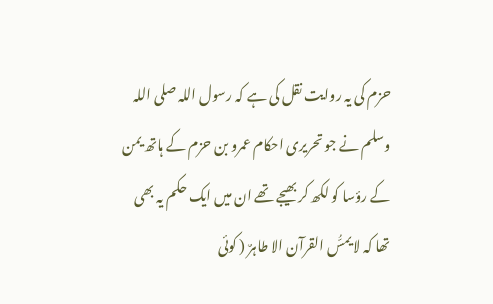حزم کی یہ روایت نقل کی ہے کہ رسول اللہ صلی اللہ وسلم نے جو تحریری احکام عمرو بن حزم کے ہاتھ یمن کے رؤسا کو لکھ کر بھیجے تھے ان میں ایک حکم یہ بھی تھا کہ لا یمسُّ القرآن الا طاہرٌ ( کوئی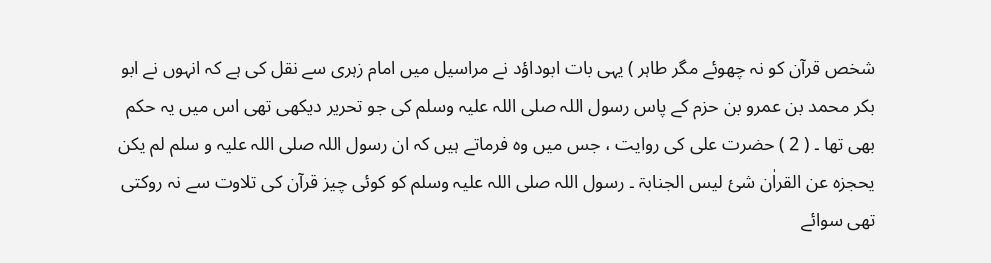شخص قرآن کو نہ چھوئے مگر طاہر ) یہی بات ابوداؤد نے مراسیل میں امام زہری سے نقل کی ہے کہ انہوں نے ابو بکر محمد بن عمرو بن حزم کے پاس رسول اللہ صلی اللہ علیہ وسلم کی جو تحریر دیکھی تھی اس میں یہ حکم بھی تھا ۔ ( 2 ) حضرت علی کی روایت ، جس میں وہ فرماتے ہیں کہ ان رسول اللہ صلی اللہ علیہ و سلم لم یکن یحجزہ عن القراٰن شئ لیس الجنابۃ ۔ رسول اللہ صلی اللہ علیہ وسلم کو کوئی چیز قرآن کی تلاوت سے نہ روکتی تھی سوائے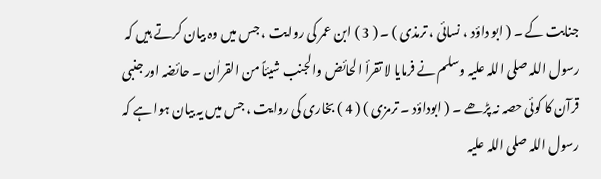جنابت کے ۔ ( ابو داؤد ، نسائی ، ترمذی ) ۔ ( 3 ) ابن عمر کی روایت ، جس میں وہ بیان کرتے ہیں کہ رسول اللہ صلی اللہ علیہ وسلم نے فرمایا لا تقرأ الحائض والجنب شیئاً من القراٰن ۔ حائضہ اور جنبی قرآن کا کوئی حصہ نہ پڑھے ۔ ( ابوداؤد ۔ ترمزی ) ( 4 ) بخاری کی روایت ، جس میں یہ بیان ہوا ہے کہ رسول اللہ صلی اللہ علیہ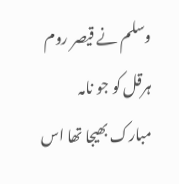وسلم نے قیصر روم ہرقل کو جو نامہ مبارک بھیجا تھا اس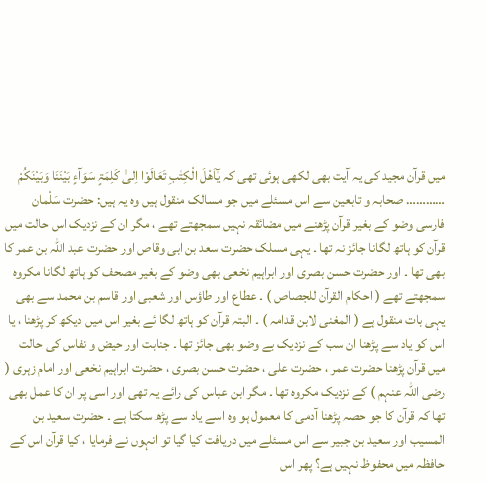میں قرآن مجید کی یہ آیت بھی لکھی ہوئی تھی کہ یٰٓاَھْلَ الْکِتٰبِ تَعَالَوْا اِلیٰ کَلِمَۃٍ سَوَآءٍ بَیْنَنَا وَبَیْنَکُمْ ………… صحابہ و تابعین سے اس مسئلے میں جو مسالک منقول ہیں وہ یہ ہیں: حضرت سَلْمان فارسی وضو کے بغیر قرآن پڑھنے میں مضائقہ نہیں سمجھتے تھے ، مگر ان کے نزدیک اس حالت میں قرآن کو ہاتھ لگانا جائز نہ تھا ۔ یہی مسلک حضرت سعد بن ابی وقاص اور حضرت عبد اللہ بن عمر کا بھی تھا ۔ اور حضرت حسن بصری اور ابراہیم نخعی بھی وضو کے بغیر مصحف کو ہاتھ لگانا مکروہ سمجھتے تھے ( احکام القرآن للجصاص ) ۔ عطاع اور طاؤس اور شعبی اور قاسم بن محمد سے بھی یہی بات منقول ہے ( المغنی لابن قدامہ ) ۔ البتہ قرآن کو ہاتھ لگا ئے بغیر اس میں دیکھ کر پڑھنا ، یا اس کو یاد سے پڑھنا ان سب کے نزدیک بے وضو بھی جائز تھا ۔ جنابت اور حیض و نفاس کی حالت میں قرآن پڑھنا حضرت عمر ، حضرت علی ، حضرت حسن بصری ، حضرت ابراہیم نخعی اور امام زہری ( رضی اللہ عنہم ) کے نزدیک مکروہ تھا ۔ مگر ابن عباس کی رائے یہ تھی اور اسی پر ان کا عمل بھی تھا کہ قرآن کا جو حصہ پڑھنا آدمی کا معمول ہو وہ اسے یاد سے پڑھ سکتا ہے ۔ حضرت سعید بن المسیب اور سعید بن جبیر سے اس مسئلے میں دریافت کیا گیا تو انہوں نے فرمایا ، کیا قرآن اس کے حافظہ میں محفوظ نہیں ہے؟ پھر اس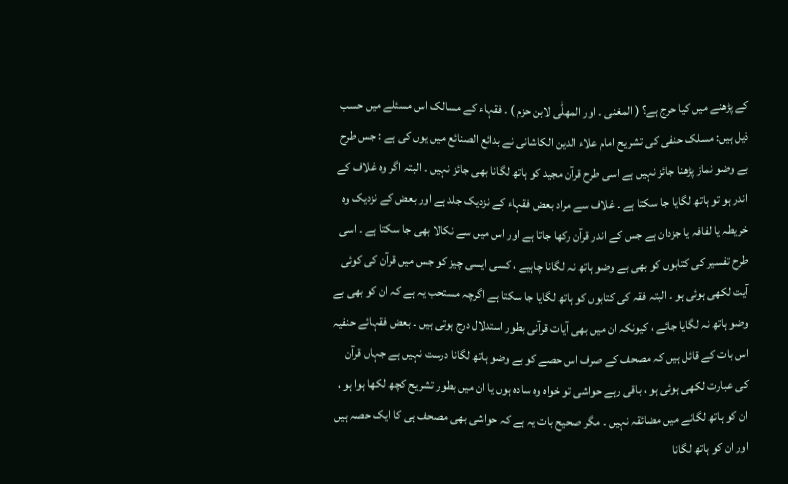کے پڑھنے میں کیا حرج ہے؟ ( المغنی ۔ اور المھلّٰی لابن حزم ) ۔ فقہاء کے مسالک اس مسئلے میں حسب ذیل ہیں: مسلک حنفی کی تشریح امام علاء الدین الکاشانی نے بدائع الصنائع میں یوں کی ہے : جس طرح بے وضو نماز پڑھنا جائز نہیں ہے اسی طرح قرآن مجید کو ہاتھ لگانا بھی جائز نہیں ۔ البتہ اگر وہ غلاف کے اندر ہو تو ہاتھ لگایا جا سکتا ہے ۔ غلاف سے مراد بعض فقہاء کے نزدیک جلد ہے اور بعض کے نزدیک وہ خریطہ یا لفافہ یا جزدان ہے جس کے اندر قرآن رکھا جاتا ہے اور اس میں سے نکالا بھی جا سکتا ہے ۔ اسی طرح تفسیر کی کتابوں کو بھی بے وضو ہاتھ نہ لگانا چاہیے ، کسی ایسی چیز کو جس میں قرآن کی کوئی آیت لکھی ہوئی ہو ۔ البتہ فقہ کی کتابوں کو ہاتھ لگایا جا سکتا ہے اگرچہ مستحب یہ ہے کہ ان کو بھی بے وضو ہاتھ نہ لگایا جائے ، کیونکہ ان میں بھی آیات قرآنی بطور استدلال درج ہوتی ہیں ۔ بعض فقہائے حنفیہ اس بات کے قائل ہیں کہ مصحف کے صرف اس حصے کو بے وضو ہاتھ لگانا درست نہیں ہے جہاں قرآن کی عبارت لکھی ہوئی ہو ، باقی رہے حواشی تو خواہ وہ سادہ ہوں یا ان میں بطور تشریح کچھ لکھا ہوا ہو ، ان کو ہاتھ لگانے میں مضائقہ نہیں ۔ مگر صحیح بات یہ ہے کہ حواشی بھی مصحف ہی کا ایک حصہ ہیں اور ان کو ہاتھ لگانا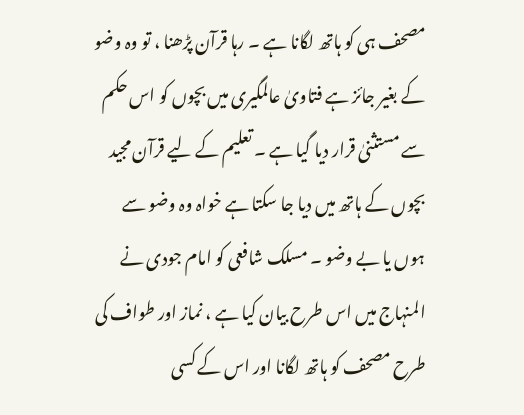مصحف ہی کو ہاتھ لگانا ہے ۔ رہا قرآن پڑھنا ، تو وہ وضو کے بغیر جائز ہے فتاویٰ عالمگیری میں بچوں کو اس حکم سے مستثنیٰ قرار دیا گیا ہے ۔ تعلیم کے لیے قرآن مجید بچوں کے ہاتھ میں دیا جا سکتا ہے خواہ وہ وضو سے ہوں یا بے وضو ۔ مسلک شافعی کو امام جودی نے المنہاج میں اس طرح بیان کیا ہے ، نماز اور طواف کی طرح مصحف کو ہاتھ لگانا اور اس کے کسی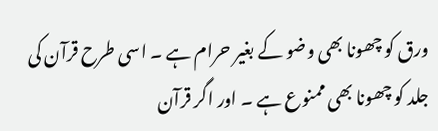ورق کو چھونا بھی وضو کے بغیر حرام ہے ۔ اسی طرح قرآن کی جلد کو چھونا بھی ممنوع ہے ۔ اور اگر قرآن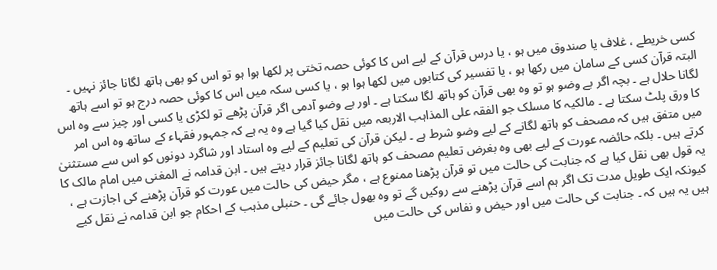کسی خریطے ، غلاف یا صندوق میں ہو ، یا درس قرآن کے لیے اس کا کوئی حصہ تختی پر لکھا ہوا ہو تو اس کو بھی ہاتھ لگانا جائز نہیں ۔ البتہ قرآن کسی کے سامان میں رکھا ہو ، یا تفسیر کی کتابوں میں لکھا ہوا ہو ، یا کسی سکہ میں اس کا کوئی حصہ درج ہو تو اسے ہاتھ لگانا حلال ہے ۔ بچہ اگر بے وضو ہو تو وہ بھی قرآن کو ہاتھ لگا سکتا ہے ۔ اور بے وضو آدمی اگر قرآن پڑھے تو لکڑی یا کسی اور چیز سے وہ اس کا ورق پلٹ سکتا ہے ۔ مالکیہ کا مسلک جو الفقہ علی المذاہب الاربعہ میں نقل کیا گیا ہے وہ یہ ہے کہ جمہور فقہاء کے ساتھ وہ اس امر میں متفق ہیں کہ مصحف کو ہاتھ لگانے کے لیے وضو شرط ہے ۔ لیکن قرآن کی تعلیم کے لیے وہ استاد اور شاگرد دونوں کو اس سے مستثنیٰ کرتے ہیں ۔ بلکہ حائضہ عورت کے لیے بھی وہ بغرض تعلیم مصحف کو ہاتھ لگانا جائز قرار دیتے ہیں ۔ ابن قدامہ نے المغنی میں امام مالک کا یہ قول بھی نقل کیا ہے کہ جنابت کی حالت میں تو قرآن پڑھنا ممنوع ہے ، مگر حیض کی حالت میں عورت کو قرآن پڑھنے کی اجازت ہے ، کیونکہ ایک طویل مدت تک اگر ہم اسے قرآن پڑھنے سے روکیں گے تو وہ بھول جائے گی ۔ حنبلی مذہب کے احکام جو ابن قدامہ نے نقل کیے ہیں یہ ہیں کہ ۔ جنابت کی حالت میں اور حیض و نفاس کی حالت میں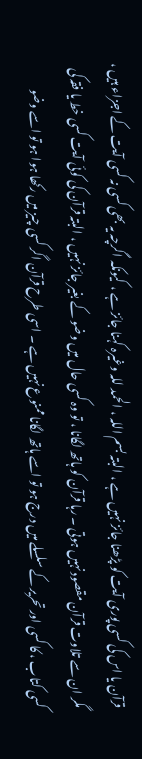قرآن یا اس کی کسی پوری آیت کو پڑھنا جائز نہیں ہے ، البتہ بسم اللہ ، الحمد للہ وغیرہ کہنا جائز ہے ، کیونکہ اگرچہ یہ بھی کسی نہ کسی آیت کے اجزاء ہیں ، مگر ان سے تلاوت قرآن مقصود نہیں ہوتی ۔ رہا قرآن کو ہاتھ لگانا ، تو وہ کسی حال میں وضو کے بغیر جائز نہیں ، البتہ قرآن کی کوئی آیت کسی خط یا فقہ کی کسی کتاب ، کا کسی اور تحریر کے سلسلے میں درج ہو تو اسے ہاتھ لگانا ممنوع نہیں ہے ۔ اسی طرح قرآن اگر کسی چیز میں رکھا ہوا ہو تو اسے وضو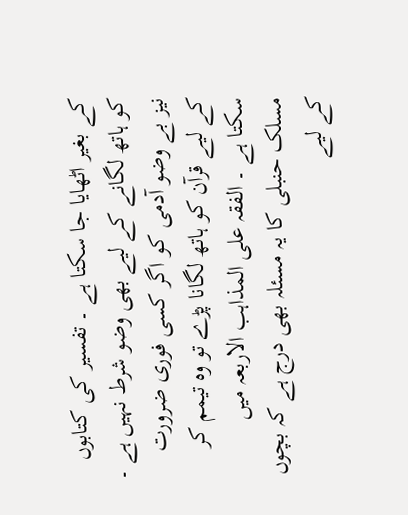کے بغیر اٹھایا جا سکتا ہے ۔ تفسیر کی کتابوں کو ہاتھ لگانے کے لیے بھی وضو شرط نہیں ہے ۔ نیز بے وضو آدمی کو اگر کسی فوری ضرورت کے لیے قرآن کو ہاتھ لگانا پڑے تو وہ تیمم کر سکتا ہے ۔ الفقہ علی المذاہب الاربعہ میں مسلک حنبلی کا یہ مسئلہ بھی درج ہے کہ بچوں کے لیے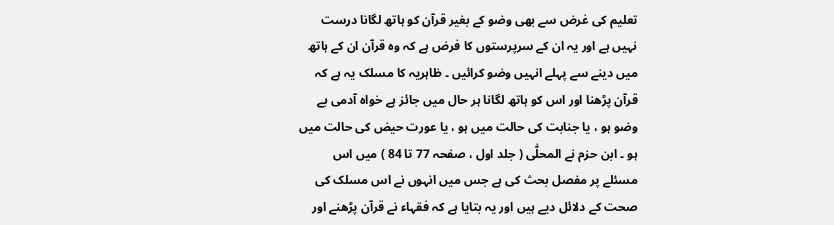تعلیم کی غرض سے بھی وضو کے بغیر قرآن کو ہاتھ لگانا درست نہیں ہے اور یہ ان کے سرپرستوں کا فرض ہے کہ وہ قرآن ان کے ہاتھ میں دینے سے پہلے انہیں وضو کرائیں ۔ ظاہریہ کا مسلک یہ ہے کہ قرآن پڑھنا اور اس کو ہاتھ لگانا ہر حال میں جائز ہے خواہ آدمی بے وضو ہو ، یا جنابت کی حالت میں ہو ، یا عورت حیض کی حالت میں ہو ۔ ابن حزم نے المحلّٰی ( جلد اول ، صفحہ 77 تا 84 ) میں اس مسئلے پر مفصل بحث کی ہے جس میں انہوں نے اس مسلک کی صحت کے دلائل دیے ہیں اور یہ بتایا ہے کہ فقہاء نے قرآن پڑھنے اور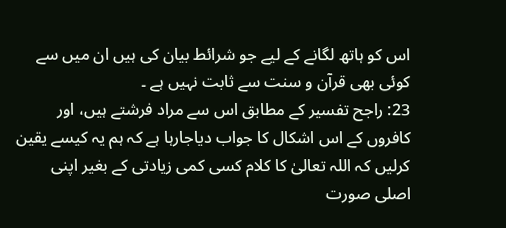اس کو ہاتھ لگانے کے لیے جو شرائط بیان کی ہیں ان میں سے کوئی بھی قرآن و سنت سے ثابت نہیں ہے ۔
23: راجح تفسیر کے مطابق اس سے مراد فرشتے ہیں، اور کافروں کے اس اشکال کا جواب دیاجارہا ہے کہ ہم یہ کیسے یقین کرلیں کہ اللہ تعالیٰ کا کلام کسی کمی زیادتی کے بغیر اپنی اصلی صورت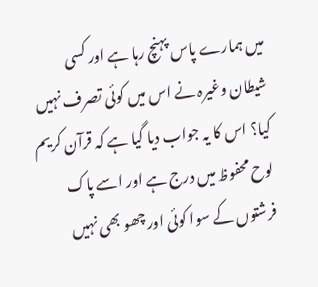میں ہمارے پاس پہنچ رہا ہے اور کسی شیطان وغیرہ نے اس میں کوئی تصرف نہیں کیا؟ اس کا یہ جواب دیا گیا ہے کہ قرآن کریم لوح محفوظ میں درج ہے اور اسے پاک فرشتوں کے سوا کوئی اور چھو بھی نہیں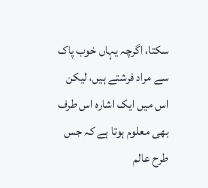سکتا، اگرچہ یہاں خوب پاک سے مراد فرشتے ہیں، لیکن اس میں ایک اشارہ اس طرف بھی معلوم ہوتا ہے کہ جس طرح عالم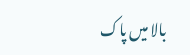بالا میں پاک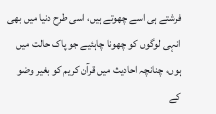فرشتے ہی اسے چھوتے ہیں، اسی طرح دنیا میں بھی انہی لوگوں کو چھونا چاہئیے جو پاک حالت میں ہوں، چنانچہ احادیث میں قرآن کریم کو بغیر وضو کے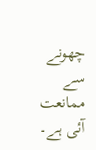چھونے سے ممانعت آئی ہے۔